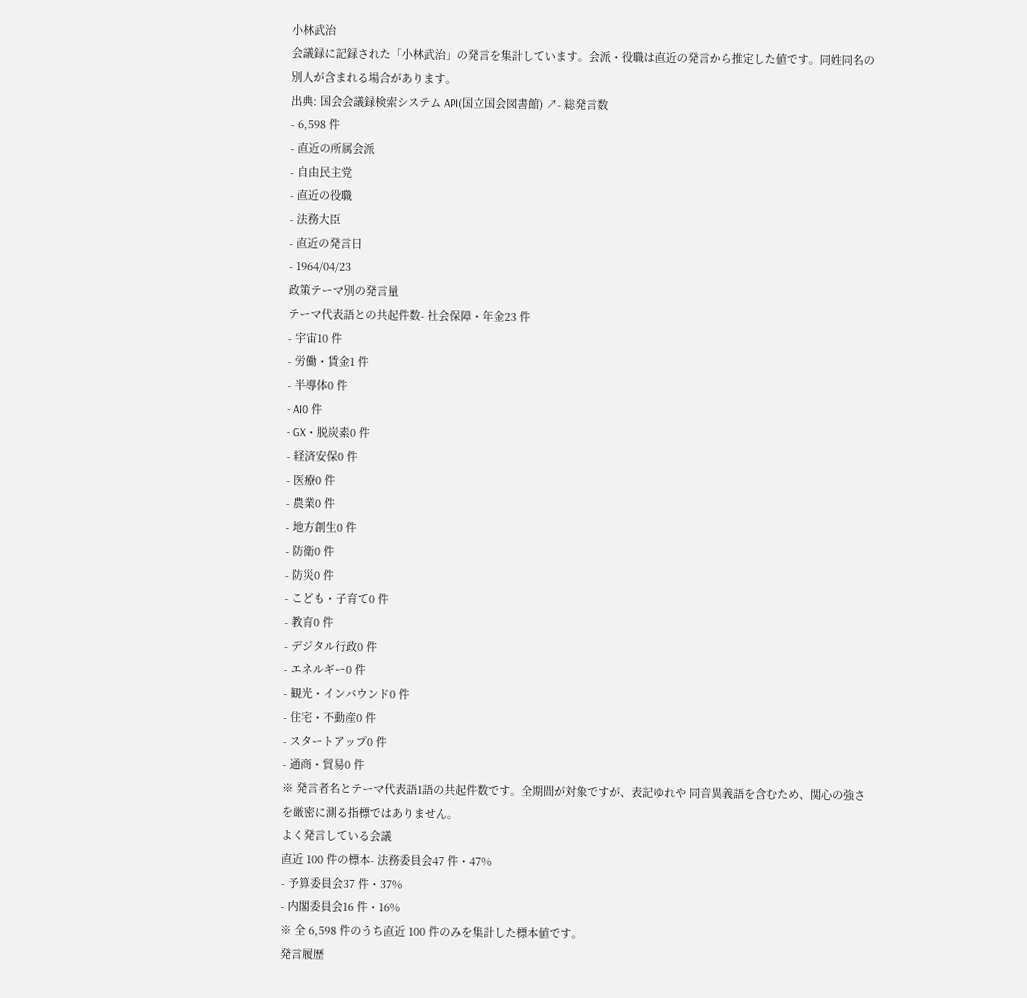小林武治
会議録に記録された「小林武治」の発言を集計しています。会派・役職は直近の発言から推定した値です。同姓同名の別人が含まれる場合があります。
出典: 国会会議録検索システム API(国立国会図書館) ↗- 総発言数
- 6,598 件
- 直近の所属会派
- 自由民主党
- 直近の役職
- 法務大臣
- 直近の発言日
- 1964/04/23
政策テーマ別の発言量
テーマ代表語との共起件数- 社会保障・年金23 件
- 宇宙10 件
- 労働・賃金1 件
- 半導体0 件
- AI0 件
- GX・脱炭素0 件
- 経済安保0 件
- 医療0 件
- 農業0 件
- 地方創生0 件
- 防衛0 件
- 防災0 件
- こども・子育て0 件
- 教育0 件
- デジタル行政0 件
- エネルギー0 件
- 観光・インバウンド0 件
- 住宅・不動産0 件
- スタートアップ0 件
- 通商・貿易0 件
※ 発言者名とテーマ代表語1語の共起件数です。全期間が対象ですが、表記ゆれや 同音異義語を含むため、関心の強さを厳密に測る指標ではありません。
よく発言している会議
直近 100 件の標本- 法務委員会47 件・47%
- 予算委員会37 件・37%
- 内閣委員会16 件・16%
※ 全 6,598 件のうち直近 100 件のみを集計した標本値です。
発言履歴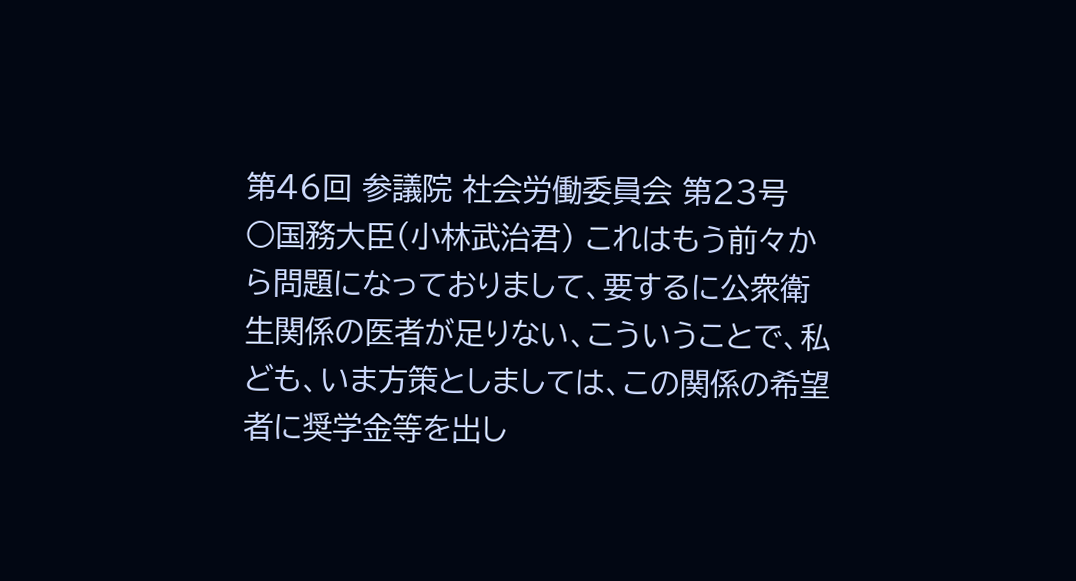第46回 参議院 社会労働委員会 第23号
○国務大臣(小林武治君) これはもう前々から問題になっておりまして、要するに公衆衛生関係の医者が足りない、こういうことで、私ども、いま方策としましては、この関係の希望者に奨学金等を出し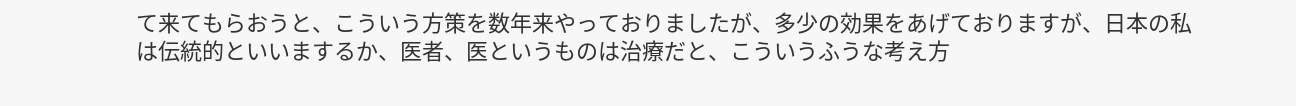て来てもらおうと、こういう方策を数年来やっておりましたが、多少の効果をあげておりますが、日本の私は伝統的といいまするか、医者、医というものは治療だと、こういうふうな考え方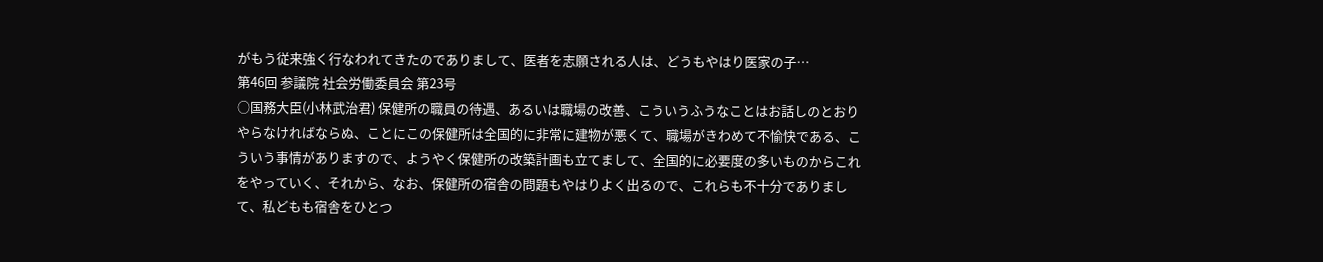がもう従来強く行なわれてきたのでありまして、医者を志願される人は、どうもやはり医家の子…
第46回 参議院 社会労働委員会 第23号
○国務大臣(小林武治君) 保健所の職員の待遇、あるいは職場の改善、こういうふうなことはお話しのとおりやらなければならぬ、ことにこの保健所は全国的に非常に建物が悪くて、職場がきわめて不愉快である、こういう事情がありますので、ようやく保健所の改築計画も立てまして、全国的に必要度の多いものからこれをやっていく、それから、なお、保健所の宿舎の問題もやはりよく出るので、これらも不十分でありまして、私どもも宿舎をひとつ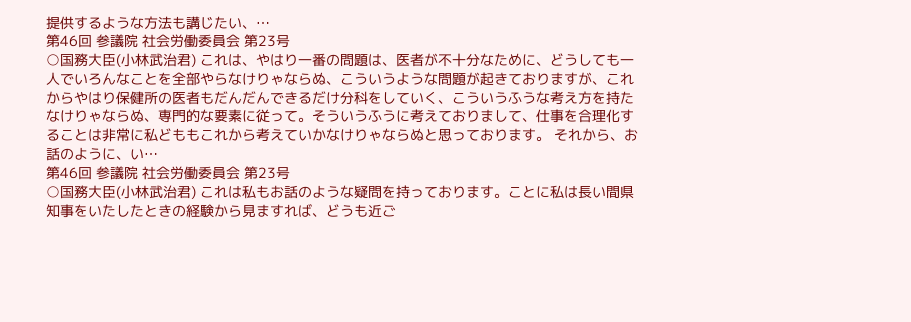提供するような方法も講じたい、…
第46回 参議院 社会労働委員会 第23号
○国務大臣(小林武治君) これは、やはり一番の問題は、医者が不十分なために、どうしても一人でいろんなことを全部やらなけりゃならぬ、こういうような問題が起きておりますが、これからやはり保健所の医者もだんだんできるだけ分科をしていく、こういうふうな考え方を持たなけりゃならぬ、専門的な要素に従って。そういうふうに考えておりまして、仕事を合理化することは非常に私どももこれから考えていかなけりゃならぬと思っております。 それから、お話のように、い…
第46回 参議院 社会労働委員会 第23号
○国務大臣(小林武治君) これは私もお話のような疑問を持っております。ことに私は長い間県知事をいたしたときの経験から見ますれば、どうも近ご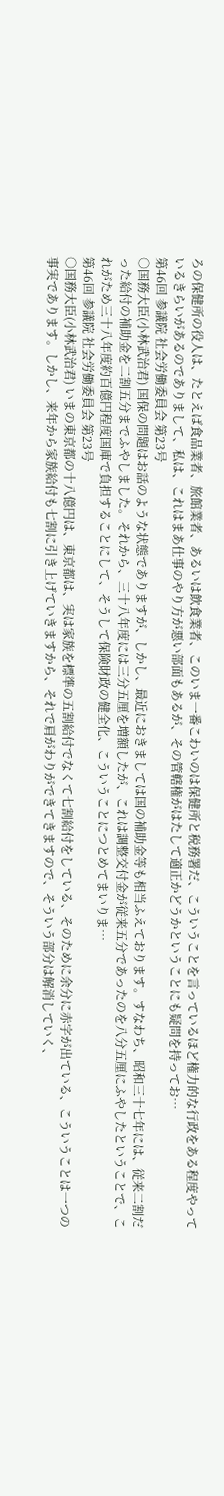ろの保健所の役人は、たとえば食品業者、旅館業者、あるいは飲食業者、このいま一番こわいのは保健所と税務署だ、こういうことを言っているほど権力的な行政をある程度やっているきらいがあるのでありまして、私は、これはまあ仕事のやり方が悪い部面もあるが、その管轄権がはたして適正かどうかということにも疑問を持ってお…
第46回 参議院 社会労働委員会 第23号
○国務大臣(小林武治君) 国保の問題はお話のような状態でありますが、しかし、最近におきましては国の補助金等も相当ふえております。すなわち、昭和三十七年には、従来二割だった給付の補助金を二割五分までふやしました。それから、三十八年度には三分五厘を増額したが、これは調整交付金が従来五分であったのを八分五厘にふやしたということで、これがため三十八年度約百億円程度国庫で負担することにして、そうして保険財政の健全化、こういうことにつとめてまいりま…
第46回 参議院 社会労働委員会 第23号
○国務大臣(小林武治君) いまの東京都の十八億円は、東京都は、実は家族を標準の五割給付でなくて七割給付をしている、そのために余分に赤字が出ている、こういうことは一つの事実であります。しかし、来年から家族給付も七割に引き上げていきますから、それで肩がわりができてきますので、そういう部分は解消していく、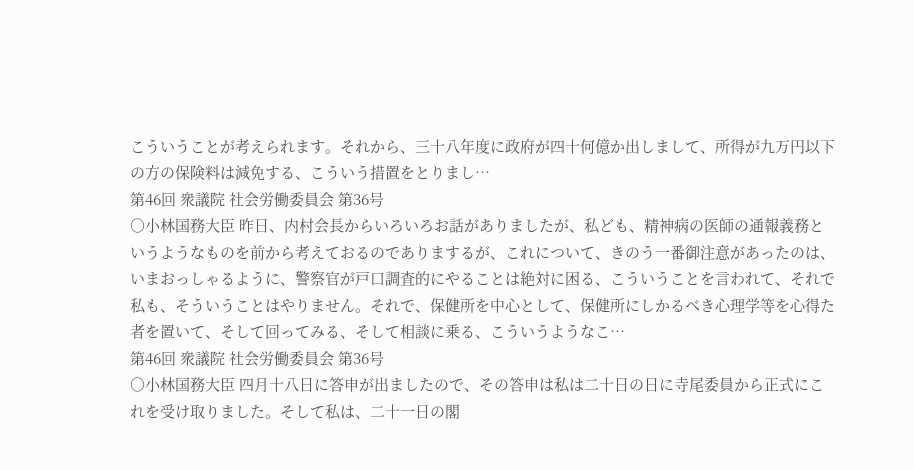こういうことが考えられます。それから、三十八年度に政府が四十何億か出しまして、所得が九万円以下の方の保険料は減免する、こういう措置をとりまし…
第46回 衆議院 社会労働委員会 第36号
○小林国務大臣 昨日、内村会長からいろいろお話がありましたが、私ども、精神病の医師の通報義務というようなものを前から考えておるのでありまするが、これについて、きのう一番御注意があったのは、いまおっしゃるように、警察官が戸口調査的にやることは絶対に困る、こういうことを言われて、それで私も、そういうことはやりません。それで、保健所を中心として、保健所にしかるべき心理学等を心得た者を置いて、そして回ってみる、そして相談に乗る、こういうようなこ…
第46回 衆議院 社会労働委員会 第36号
○小林国務大臣 四月十八日に答申が出ましたので、その答申は私は二十日の日に寺尾委員から正式にこれを受け取りました。そして私は、二十一日の閣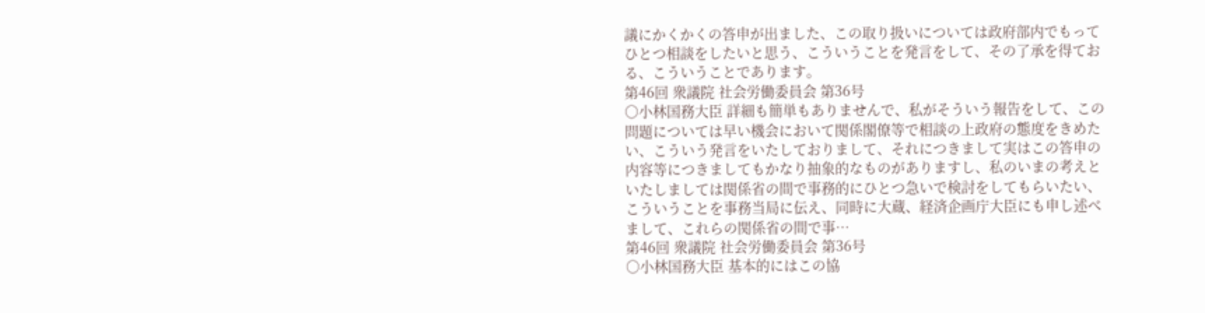議にかくかくの答申が出ました、この取り扱いについては政府部内でもってひとつ相談をしたいと思う、こういうことを発言をして、その了承を得ておる、こういうことであります。
第46回 衆議院 社会労働委員会 第36号
○小林国務大臣 詳細も簡単もありませんで、私がそういう報告をして、この問題については早い機会において関係閣僚等で相談の上政府の態度をきめたい、こういう発言をいたしておりまして、それにつきまして実はこの答申の内容等につきましてもかなり抽象的なものがありますし、私のいまの考えといたしましては関係省の間で事務的にひとつ急いで検討をしてもらいたい、こういうことを事務当局に伝え、同時に大蔵、経済企画庁大臣にも申し述べまして、これらの関係省の間で事…
第46回 衆議院 社会労働委員会 第36号
○小林国務大臣 基本的にはこの協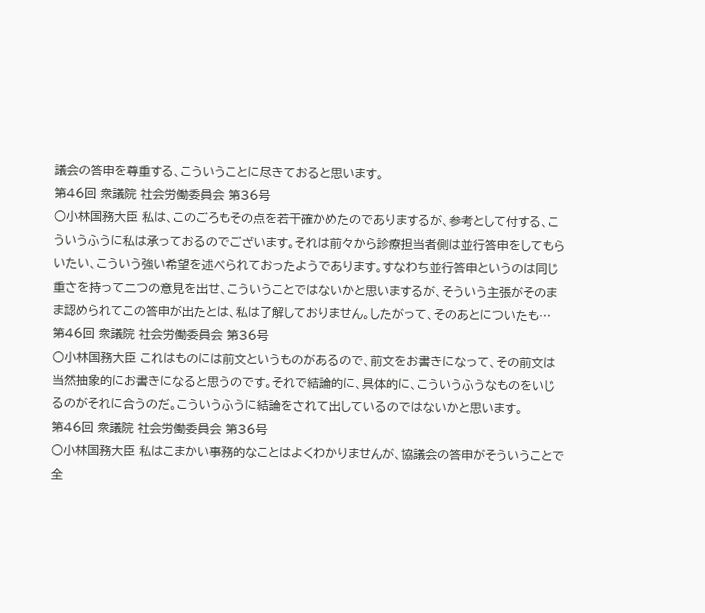議会の答申を尊重する、こういうことに尽きておると思います。
第46回 衆議院 社会労働委員会 第36号
○小林国務大臣 私は、このごろもその点を若干確かめたのでありまするが、参考として付する、こういうふうに私は承っておるのでございます。それは前々から診療担当者側は並行答申をしてもらいたい、こういう強い希望を述べられておったようであります。すなわち並行答申というのは同じ重さを持って二つの意見を出せ、こういうことではないかと思いまするが、そういう主張がそのまま認められてこの答申が出たとは、私は了解しておりません。したがって、そのあとについたも…
第46回 衆議院 社会労働委員会 第36号
○小林国務大臣 これはものには前文というものがあるので、前文をお書きになって、その前文は当然抽象的にお書きになると思うのです。それで結論的に、具体的に、こういうふうなものをいじるのがそれに合うのだ。こういうふうに結論をされて出しているのではないかと思います。
第46回 衆議院 社会労働委員会 第36号
○小林国務大臣 私はこまかい事務的なことはよくわかりませんが、協議会の答申がそういうことで全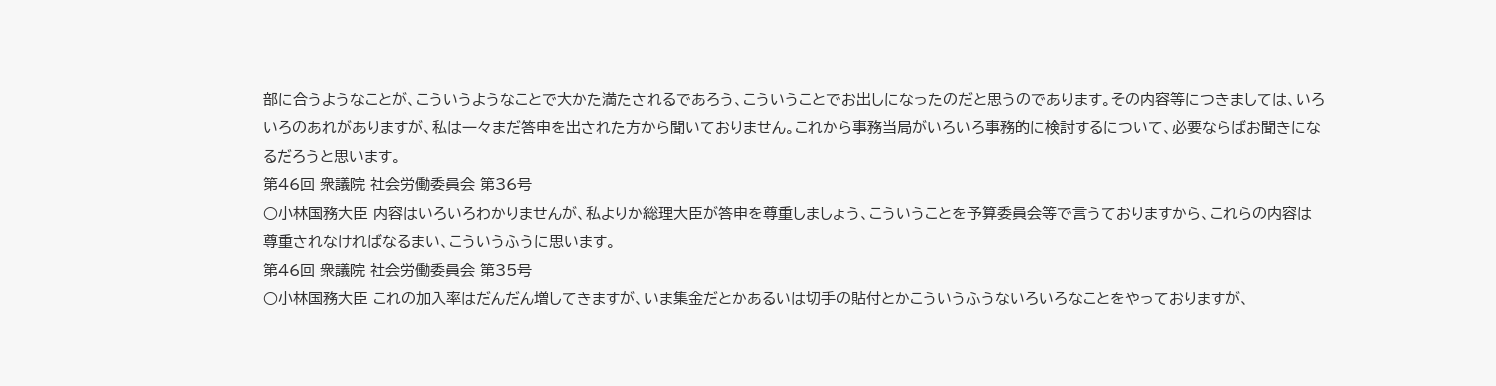部に合うようなことが、こういうようなことで大かた満たされるであろう、こういうことでお出しになったのだと思うのであります。その内容等につきましては、いろいろのあれがありますが、私は一々まだ答申を出された方から聞いておりません。これから事務当局がいろいろ事務的に検討するについて、必要ならばお聞きになるだろうと思います。
第46回 衆議院 社会労働委員会 第36号
○小林国務大臣 内容はいろいろわかりませんが、私よりか総理大臣が答申を尊重しましょう、こういうことを予算委員会等で言うておりますから、これらの内容は尊重されなければなるまい、こういうふうに思います。
第46回 衆議院 社会労働委員会 第35号
○小林国務大臣 これの加入率はだんだん増してきますが、いま集金だとかあるいは切手の貼付とかこういうふうないろいろなことをやっておりますが、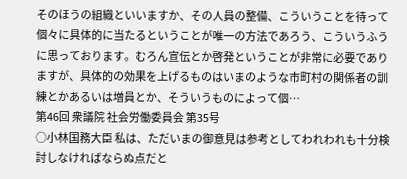そのほうの組織といいますか、その人員の整備、こういうことを待って個々に具体的に当たるということが唯一の方法であろう、こういうふうに思っております。むろん宣伝とか啓発ということが非常に必要でありますが、具体的の効果を上げるものはいまのような市町村の関係者の訓練とかあるいは増員とか、そういうものによって個…
第46回 衆議院 社会労働委員会 第35号
○小林国務大臣 私は、ただいまの御意見は参考としてわれわれも十分検討しなければならぬ点だと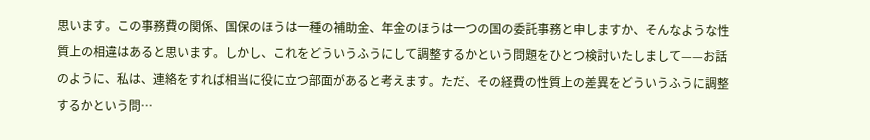思います。この事務費の関係、国保のほうは一種の補助金、年金のほうは一つの国の委託事務と申しますか、そんなような性質上の相違はあると思います。しかし、これをどういうふうにして調整するかという問題をひとつ検討いたしまして——お話のように、私は、連絡をすれば相当に役に立つ部面があると考えます。ただ、その経費の性質上の差異をどういうふうに調整するかという問…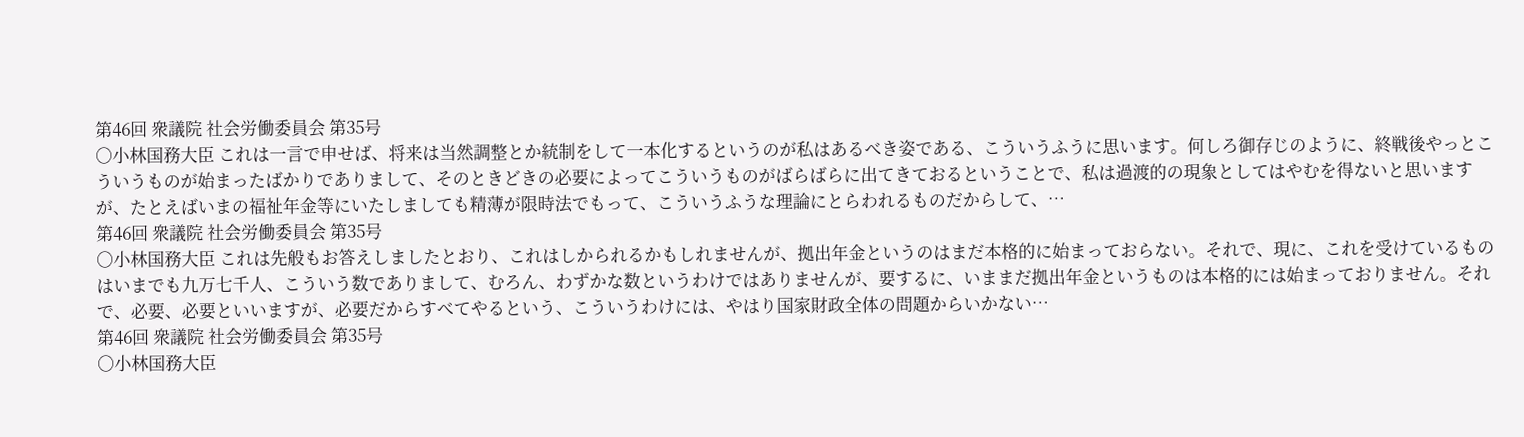第46回 衆議院 社会労働委員会 第35号
○小林国務大臣 これは一言で申せば、将来は当然調整とか統制をして一本化するというのが私はあるべき姿である、こういうふうに思います。何しろ御存じのように、終戦後やっとこういうものが始まったばかりでありまして、そのときどきの必要によってこういうものがばらばらに出てきておるということで、私は過渡的の現象としてはやむを得ないと思いますが、たとえばいまの福祉年金等にいたしましても精薄が限時法でもって、こういうふうな理論にとらわれるものだからして、…
第46回 衆議院 社会労働委員会 第35号
○小林国務大臣 これは先般もお答えしましたとおり、これはしかられるかもしれませんが、拠出年金というのはまだ本格的に始まっておらない。それで、現に、これを受けているものはいまでも九万七千人、こういう数でありまして、むろん、わずかな数というわけではありませんが、要するに、いままだ拠出年金というものは本格的には始まっておりません。それで、必要、必要といいますが、必要だからすべてやるという、こういうわけには、やはり国家財政全体の問題からいかない…
第46回 衆議院 社会労働委員会 第35号
○小林国務大臣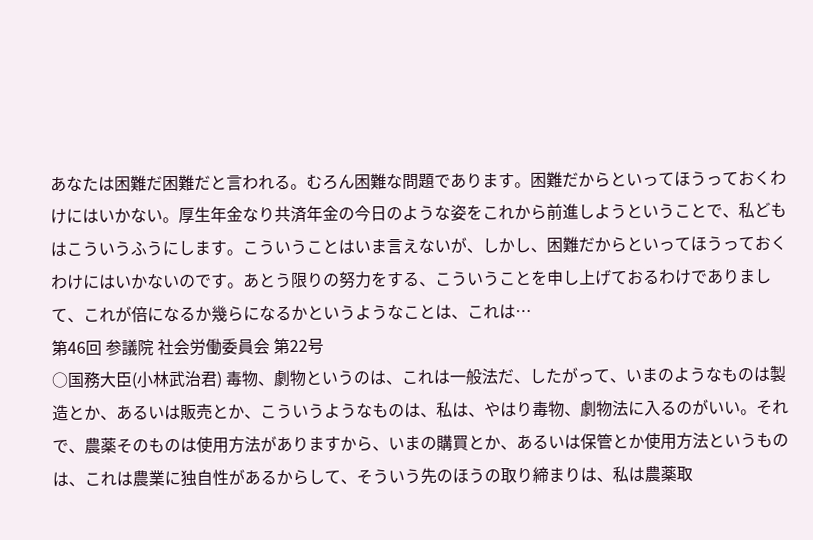あなたは困難だ困難だと言われる。むろん困難な問題であります。困難だからといってほうっておくわけにはいかない。厚生年金なり共済年金の今日のような姿をこれから前進しようということで、私どもはこういうふうにします。こういうことはいま言えないが、しかし、困難だからといってほうっておくわけにはいかないのです。あとう限りの努力をする、こういうことを申し上げておるわけでありまして、これが倍になるか幾らになるかというようなことは、これは…
第46回 参議院 社会労働委員会 第22号
○国務大臣(小林武治君) 毒物、劇物というのは、これは一般法だ、したがって、いまのようなものは製造とか、あるいは販売とか、こういうようなものは、私は、やはり毒物、劇物法に入るのがいい。それで、農薬そのものは使用方法がありますから、いまの購買とか、あるいは保管とか使用方法というものは、これは農業に独自性があるからして、そういう先のほうの取り締まりは、私は農薬取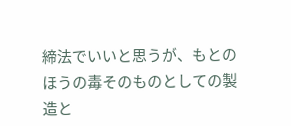締法でいいと思うが、もとのほうの毒そのものとしての製造と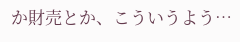か財売とか、こういうよう…